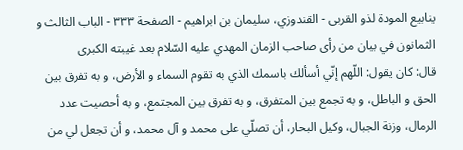ينابيع المودة لذو القربى - القندوزي، سليمان بن ابراهيم - الصفحة ٣٣٣ - الباب الثالث و الثمانون في بيان من رأى صاحب الزمان المهدي عليه السّلام بعد غيبته الكبرى
قال: كان يقول: اللّهم إنّي أسألك باسمك الذي به تقوم السماء و الأرض، و به تفرق بين الحق و الباطل، و به تجمع بين المتفرق، و به تفرق بين المجتمع، و به أحصيت عدد الرمال، وزنة الجبال، وكيل البحار، أن تصلّي على محمد و آل محمد، و أن تجعل لي من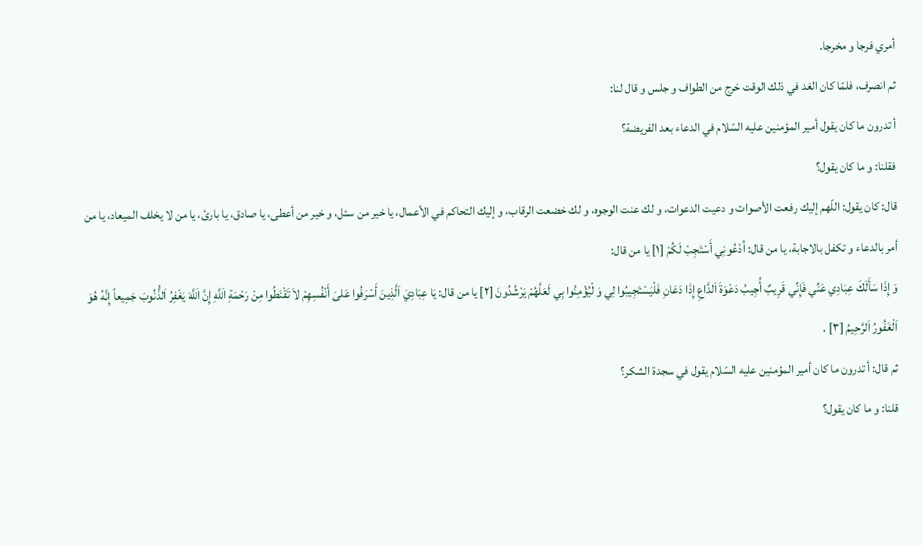أمري فرجا و مخرجا.
ثم انصرف، فلمّا كان الغد في ذلك الوقت خرج من الطواف و جلس و قال لنا:
أ تدرون ما كان يقول أمير المؤمنين عليه السّلام في الدعاء بعد الفريضة؟
فقلنا: و ما كان يقول؟
قال: كان يقول: اللّهم إليك رفعت الأصوات و دعيت الدعوات، و لك عنت الوجوه، و لك خضعت الرقاب، و إليك التحاكم في الأعمال، يا خير من سئل، و خير من أعطى، يا صادق، يا بارئ، يا من لا يخلف الميعاد، يا من أمر بالدعاء و تكفل بالاجابة، يا من قال: اُدْعُونِي أَسْتَجِبْ لَكُمْ [١] يا من قال:
وَ إِذَا سَأَلَكَ عِبَادِي عَنِّي فَإِنِّي قَرِيبٌ أُجِيبُ دَعْوَةَ اَلدَّاعِ إِذَا دَعَانِ فَلْيَسْتَجِيبُوا لِي وَ لْيُؤْمِنُوا بِي لَعَلَّهُمْ يَرْشُدُونَ [٢] يا من قال: يَا عِبَادِيَ اَلَّذِينَ أَسْرَفُوا عَلىَ أَنْفُسِهِمْ لاَ تَقْنَطُوا مِنْ رَحْمَةِ اَللَّهِ إِنَّ اَللَّهَ يَغْفِرُ اَلذُّنُوبَ جَمِيعاً إِنَّهُ هُوَ اَلْغَفُورُ اَلرَّحِيمُ [٣] .
ثم قال: أ تدرون ما كان أمير المؤمنين عليه السّلام يقول في سجدة الشكر؟
قلنا: و ما كان يقول؟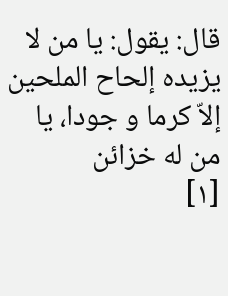قال: يقول: يا من لا يزيده إلحاح الملحين إلاّ كرما و جودا، يا من له خزائن
[١]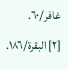غافر/٦٠.
[٢] البقرة/١٨٦.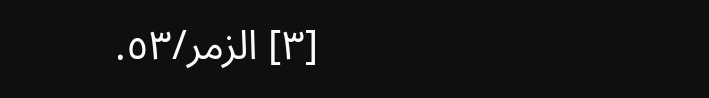[٣] الزمر/٥٣.